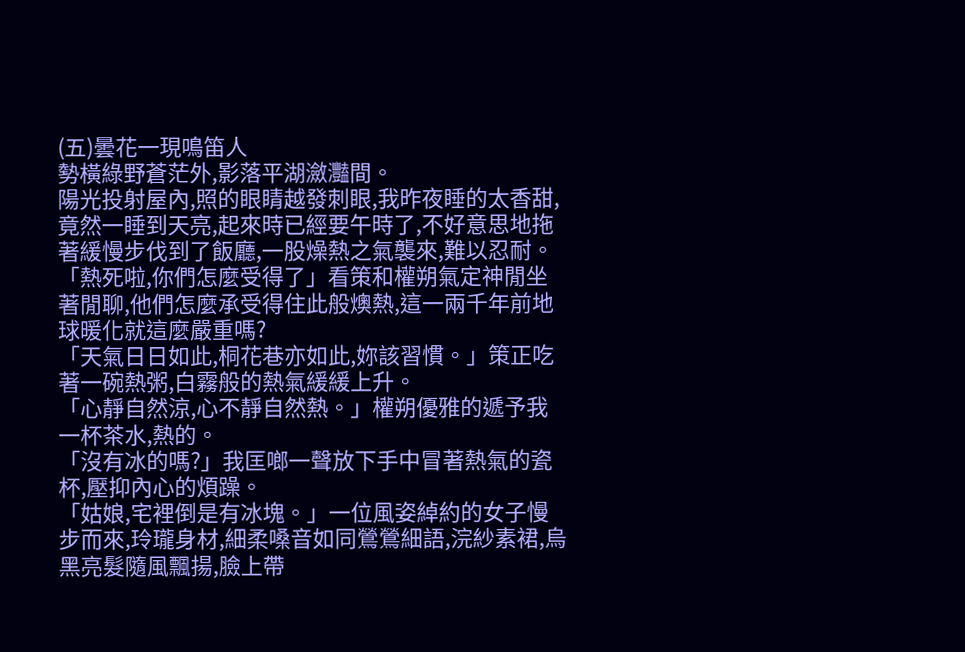(五)曇花一現鳴笛人
勢橫綠野蒼茫外,影落平湖瀲灩間。
陽光投射屋內,照的眼睛越發刺眼,我昨夜睡的太香甜,竟然一睡到天亮,起來時已經要午時了,不好意思地拖著緩慢步伐到了飯廳,一股燥熱之氣襲來,難以忍耐。
「熱死啦,你們怎麼受得了」看策和權朔氣定神閒坐著閒聊,他們怎麼承受得住此般燠熱,這一兩千年前地球暖化就這麼嚴重嗎?
「天氣日日如此,桐花巷亦如此,妳該習慣。」策正吃著一碗熱粥,白霧般的熱氣緩緩上升。
「心靜自然涼,心不靜自然熱。」權朔優雅的遞予我一杯茶水,熱的。
「沒有冰的嗎?」我匡啷一聲放下手中冒著熱氣的瓷杯,壓抑內心的煩躁。
「姑娘,宅裡倒是有冰塊。」一位風姿綽約的女子慢步而來,玲瓏身材,細柔嗓音如同鶯鶯細語,浣紗素裙,烏黑亮髮隨風飄揚,臉上帶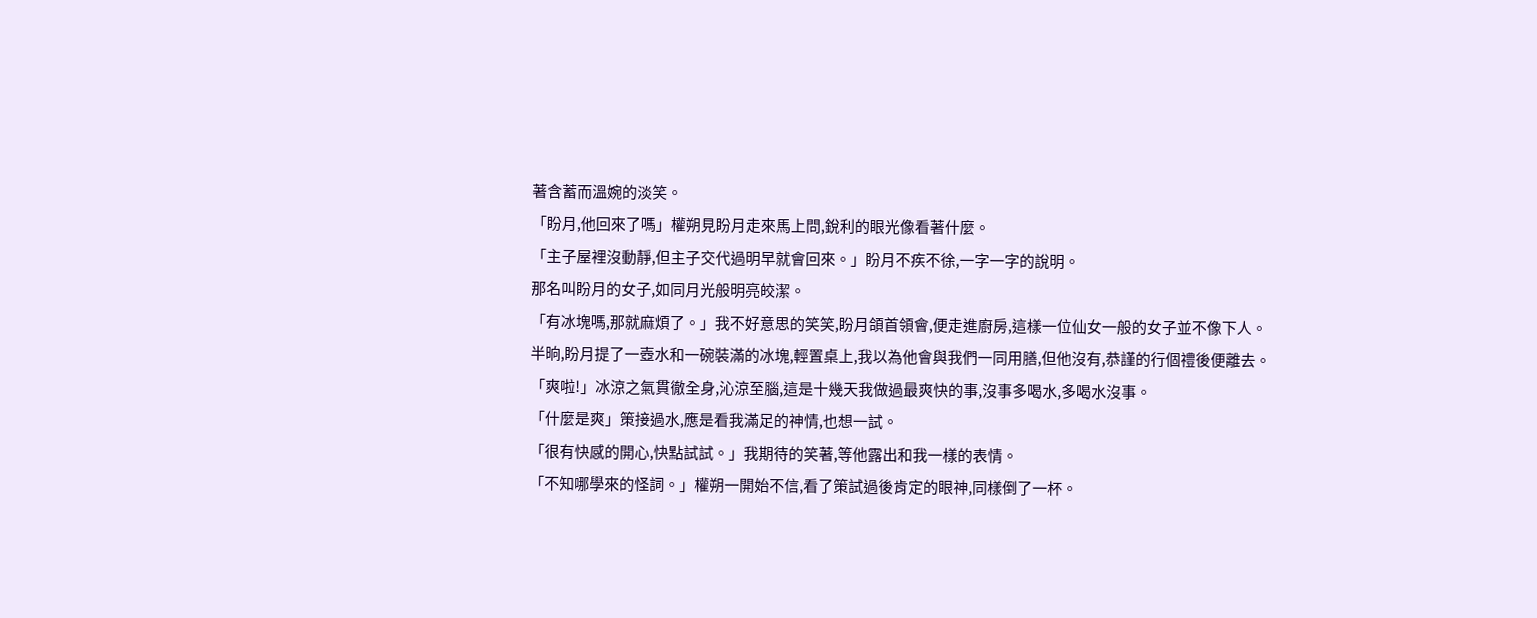著含蓄而溫婉的淡笑。
「盼月,他回來了嗎」權朔見盼月走來馬上問,銳利的眼光像看著什麼。
「主子屋裡沒動靜,但主子交代過明早就會回來。」盼月不疾不徐,一字一字的說明。
那名叫盼月的女子,如同月光般明亮皎潔。
「有冰塊嗎,那就麻煩了。」我不好意思的笑笑,盼月頜首領會,便走進廚房,這樣一位仙女一般的女子並不像下人。
半晌,盼月提了一壺水和一碗裝滿的冰塊,輕置桌上,我以為他會與我們一同用膳,但他沒有,恭謹的行個禮後便離去。
「爽啦!」冰涼之氣貫徹全身,沁涼至腦,這是十幾天我做過最爽快的事,沒事多喝水,多喝水沒事。
「什麼是爽」策接過水,應是看我滿足的神情,也想一試。
「很有快感的開心,快點試試。」我期待的笑著,等他露出和我一樣的表情。
「不知哪學來的怪詞。」權朔一開始不信,看了策試過後肯定的眼神,同樣倒了一杯。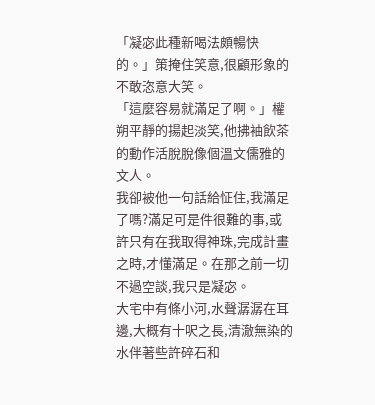「凝宓此種新喝法頗暢快的。」策掩住笑意,很顧形象的不敢恣意大笑。
「這麼容易就滿足了啊。」權朔平靜的揚起淡笑,他拂袖飲茶的動作活脫脫像個溫文儒雅的文人。
我卻被他一句話給怔住,我滿足了嗎?滿足可是件很難的事,或許只有在我取得神珠,完成計畫之時,才懂滿足。在那之前一切不過空談,我只是凝宓。
大宅中有條小河,水聲潺潺在耳邊,大概有十呎之長,清澈無染的水伴著些許碎石和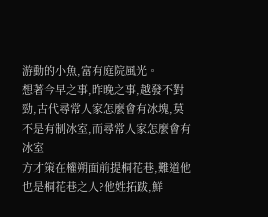游動的小魚,富有庭院風光。
想著今早之事,昨晚之事,越發不對勁,古代尋常人家怎麼會有冰塊,莫不是有制冰室,而尋常人家怎麼會有冰室
方才策在權朔面前提桐花巷,難道他也是桐花巷之人?他姓拓跋,鮮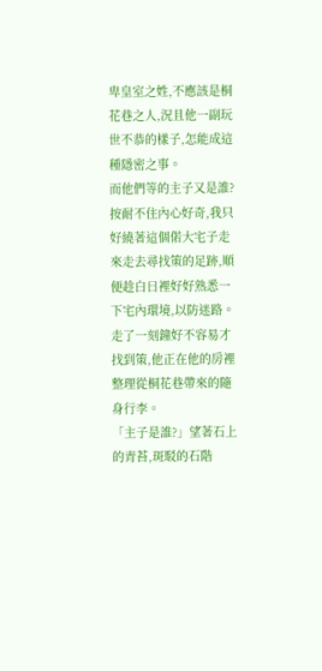卑皇室之姓,不應該是桐花巷之人,況且他一副玩世不恭的樣子,怎能成這種隱密之事。
而他們等的主子又是誰?
按耐不住內心好奇,我只好繞著這個偌大宅子走來走去尋找策的足跡,順便趁白日裡好好熟悉一下宅內環境,以防迷路。
走了一刻鐘好不容易才找到策,他正在他的房裡整理從桐花巷帶來的隨身行李。
「主子是誰?」望著石上的青苔,斑駁的石階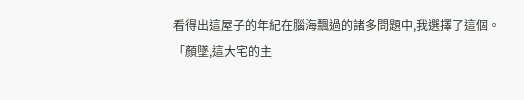看得出這屋子的年紀在腦海飄過的諸多問題中,我選擇了這個。
「顏墜,這大宅的主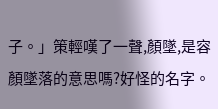子。」策輕嘆了一聲,顏墜,是容顏墜落的意思嗎?好怪的名字。